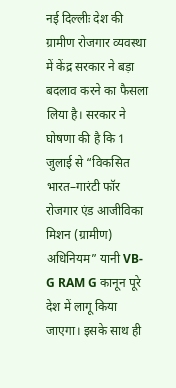नई दिल्लीः देश की ग्रामीण रोजगार व्यवस्था में केंद्र सरकार ने बड़ा बदलाव करने का फैसला लिया है। सरकार ने घोषणा की है कि 1 जुलाई से “विकसित भारत–गारंटी फॉर रोजगार एंड आजीविका मिशन (ग्रामीण) अधिनियम” यानी VB-G RAM G कानून पूरे देश में लागू किया जाएगा। इसके साथ ही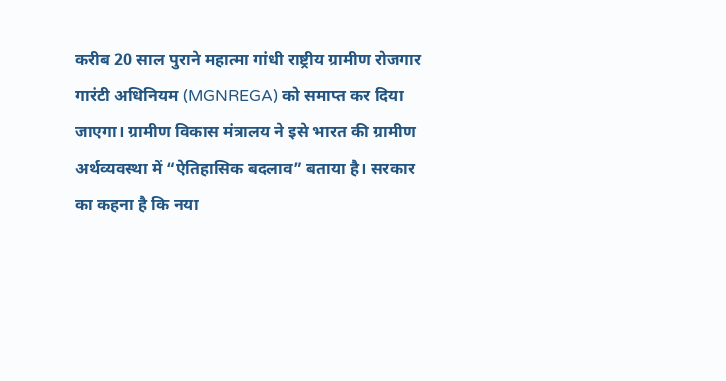करीब 20 साल पुराने महात्मा गांधी राष्ट्रीय ग्रामीण रोजगार गारंटी अधिनियम (MGNREGA) को समाप्त कर दिया जाएगा। ग्रामीण विकास मंत्रालय ने इसे भारत की ग्रामीण अर्थव्यवस्था में “ऐतिहासिक बदलाव” बताया है। सरकार का कहना है कि नया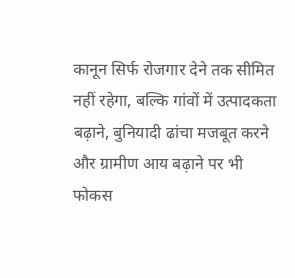कानून सिर्फ रोजगार देने तक सीमित नहीं रहेगा, बल्कि गांवों में उत्पादकता बढ़ाने, बुनियादी ढांचा मजबूत करने और ग्रामीण आय बढ़ाने पर भी फोकस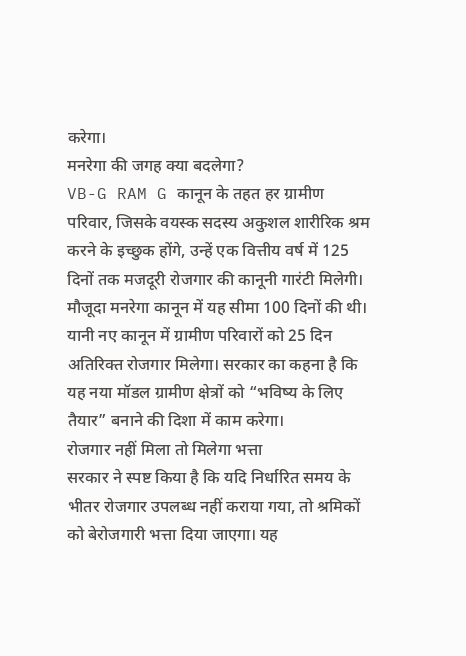करेगा।
मनरेगा की जगह क्या बदलेगा?
VB-G RAM G कानून के तहत हर ग्रामीण परिवार, जिसके वयस्क सदस्य अकुशल शारीरिक श्रम करने के इच्छुक होंगे, उन्हें एक वित्तीय वर्ष में 125 दिनों तक मजदूरी रोजगार की कानूनी गारंटी मिलेगी।
मौजूदा मनरेगा कानून में यह सीमा 100 दिनों की थी। यानी नए कानून में ग्रामीण परिवारों को 25 दिन अतिरिक्त रोजगार मिलेगा। सरकार का कहना है कि यह नया मॉडल ग्रामीण क्षेत्रों को “भविष्य के लिए तैयार” बनाने की दिशा में काम करेगा।
रोजगार नहीं मिला तो मिलेगा भत्ता
सरकार ने स्पष्ट किया है कि यदि निर्धारित समय के भीतर रोजगार उपलब्ध नहीं कराया गया, तो श्रमिकों को बेरोजगारी भत्ता दिया जाएगा। यह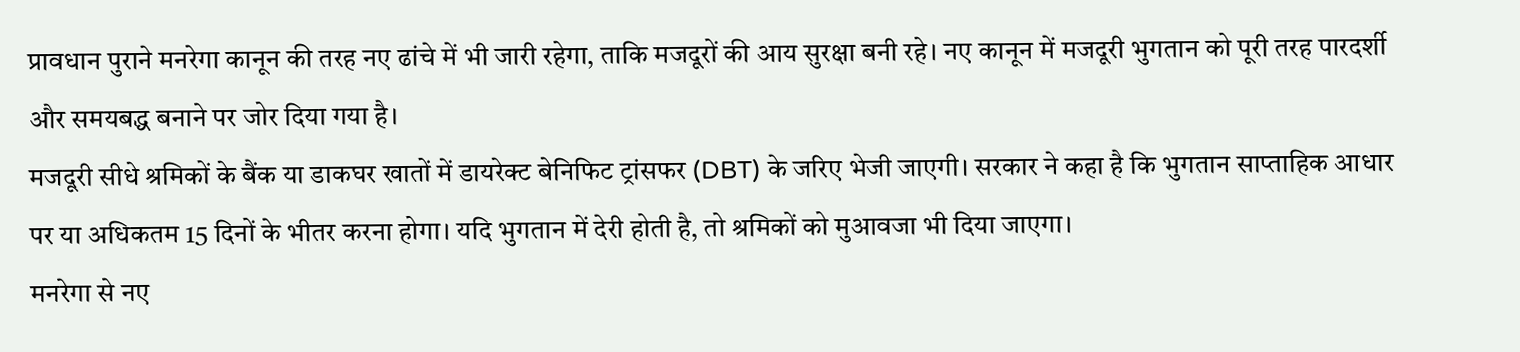प्रावधान पुराने मनरेगा कानून की तरह नए ढांचे में भी जारी रहेगा, ताकि मजदूरों की आय सुरक्षा बनी रहे। नए कानून में मजदूरी भुगतान को पूरी तरह पारदर्शी और समयबद्ध बनाने पर जोर दिया गया है।
मजदूरी सीधे श्रमिकों के बैंक या डाकघर खातों में डायरेक्ट बेनिफिट ट्रांसफर (DBT) के जरिए भेजी जाएगी। सरकार ने कहा है कि भुगतान साप्ताहिक आधार पर या अधिकतम 15 दिनों के भीतर करना होगा। यदि भुगतान में देरी होती है, तो श्रमिकों को मुआवजा भी दिया जाएगा।
मनरेगा से नए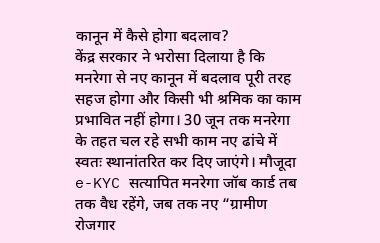कानून में कैसे होगा बदलाव?
केंद्र सरकार ने भरोसा दिलाया है कि मनरेगा से नए कानून में बदलाव पूरी तरह सहज होगा और किसी भी श्रमिक का काम प्रभावित नहीं होगा। 30 जून तक मनरेगा के तहत चल रहे सभी काम नए ढांचे में स्वतः स्थानांतरित कर दिए जाएंगे। मौजूदा e-KYC सत्यापित मनरेगा जॉब कार्ड तब तक वैध रहेंगे, जब तक नए “ग्रामीण रोजगार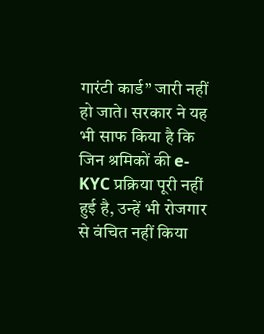गारंटी कार्ड” जारी नहीं हो जाते। सरकार ने यह भी साफ किया है कि जिन श्रमिकों की e-KYC प्रक्रिया पूरी नहीं हुई है, उन्हें भी रोजगार से वंचित नहीं किया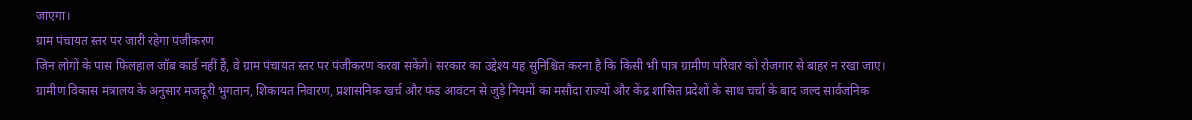जाएगा।
ग्राम पंचायत स्तर पर जारी रहेगा पंजीकरण
जिन लोगों के पास फिलहाल जॉब कार्ड नहीं हैं, वे ग्राम पंचायत स्तर पर पंजीकरण करवा सकेंगे। सरकार का उद्देश्य यह सुनिश्चित करना है कि किसी भी पात्र ग्रामीण परिवार को रोजगार से बाहर न रखा जाए। ग्रामीण विकास मंत्रालय के अनुसार मजदूरी भुगतान, शिकायत निवारण, प्रशासनिक खर्च और फंड आवंटन से जुड़े नियमों का मसौदा राज्यों और केंद्र शासित प्रदेशों के साथ चर्चा के बाद जल्द सार्वजनिक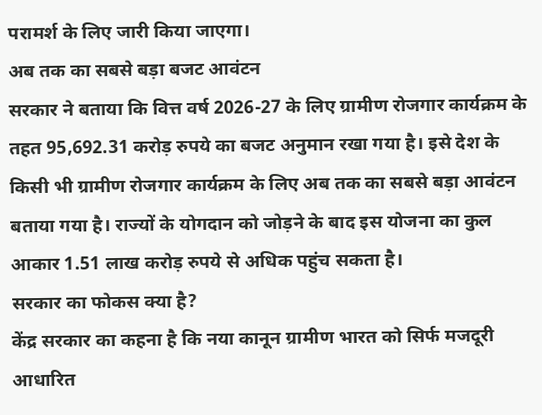परामर्श के लिए जारी किया जाएगा।
अब तक का सबसे बड़ा बजट आवंटन
सरकार ने बताया कि वित्त वर्ष 2026-27 के लिए ग्रामीण रोजगार कार्यक्रम के तहत 95,692.31 करोड़ रुपये का बजट अनुमान रखा गया है। इसे देश के किसी भी ग्रामीण रोजगार कार्यक्रम के लिए अब तक का सबसे बड़ा आवंटन बताया गया है। राज्यों के योगदान को जोड़ने के बाद इस योजना का कुल आकार 1.51 लाख करोड़ रुपये से अधिक पहुंच सकता है।
सरकार का फोकस क्या है?
केंद्र सरकार का कहना है कि नया कानून ग्रामीण भारत को सिर्फ मजदूरी आधारित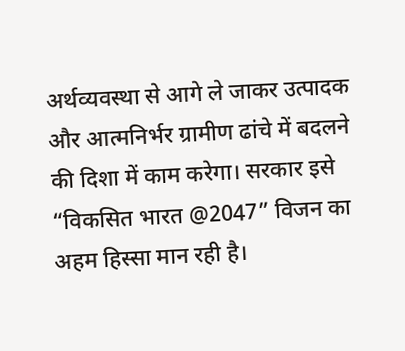अर्थव्यवस्था से आगे ले जाकर उत्पादक और आत्मनिर्भर ग्रामीण ढांचे में बदलने की दिशा में काम करेगा। सरकार इसे “विकसित भारत @2047” विजन का अहम हिस्सा मान रही है।